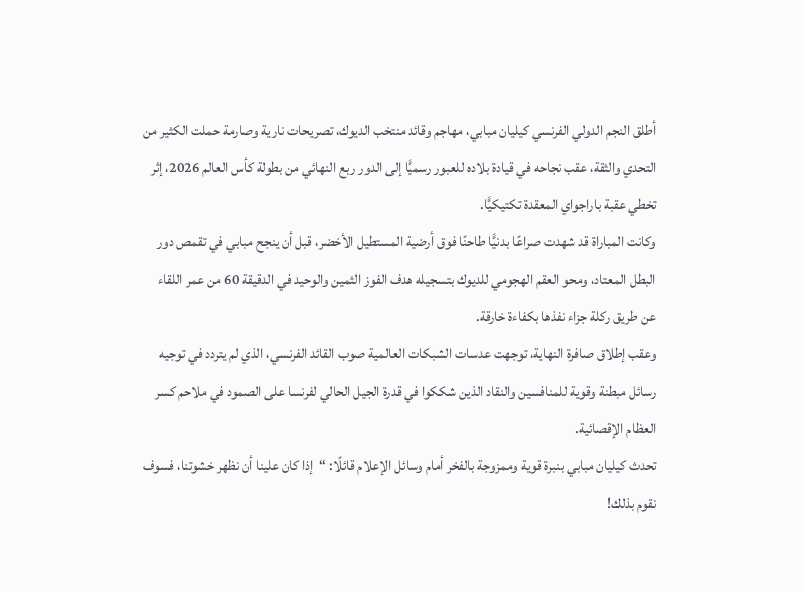أطلق النجم الدولي الفرنسي كيليان مبابي، مهاجم وقائد منتخب الديوك، تصريحات نارية وصارمة حملت الكثير من التحدي والثقة، عقب نجاحه في قيادة بلاده للعبور رسميًّا إلى الدور ربع النهائي من بطولة كأس العالم 2026، إثر تخطي عقبة باراجواي المعقدة تكتيكيًّا.
وكانت المباراة قد شهدت صراعًا بدنيًّا طاحنًا فوق أرضية المستطيل الأخضر، قبل أن ينجح مبابي في تقمص دور البطل المعتاد، ومحو العقم الهجومي للديوك بتسجيله هدف الفوز الثمين والوحيد في الدقيقة 60 من عمر اللقاء عن طريق ركلة جزاء نفذها بكفاءة خارقة.
وعقب إطلاق صافرة النهاية، توجهت عدسات الشبكات العالمية صوب القائد الفرنسي، الذي لم يتردد في توجيه رسائل مبطنة وقوية للمنافسين والنقاد الذين شككوا في قدرة الجيل الحالي لفرنسا على الصمود في ملاحم كسر العظام الإقصائية.
تحدث كيليان مبابي بنبرة قوية وممزوجة بالفخر أمام وسائل الإعلام قائلًا: “إذا كان علينا أن نظهر خشوتنا، فسوف نقوم بذلك!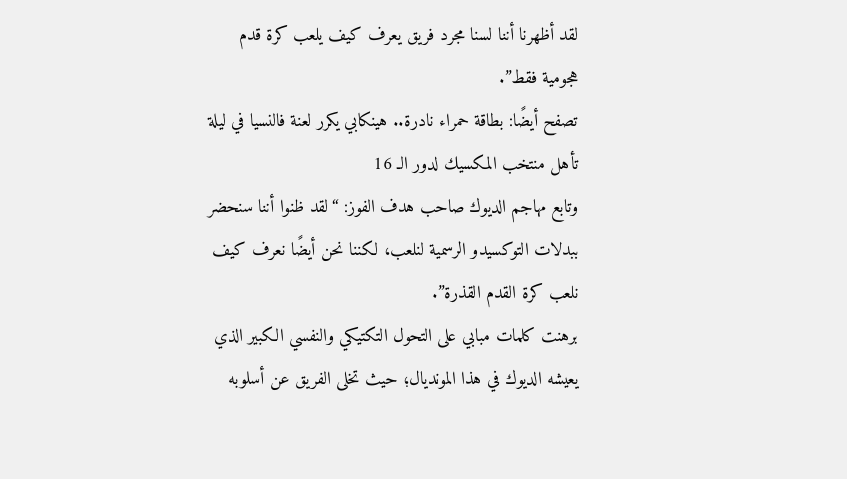لقد أظهرنا أننا لسنا مجرد فريق يعرف كيف يلعب كرة قدم هجومية فقط”.
تصفح أيضًا: بطاقة حمراء نادرة.. هينكابي يكرر لعنة فالنسيا في ليلة تأهل منتخب المكسيك لدور الـ 16
وتابع مهاجم الديوك صاحب هدف الفوز: “لقد ظنوا أننا سنحضر ببدلات التوكسيدو الرسمية لنلعب، لكننا نحن أيضًا نعرف كيف نلعب كرة القدم القذرة”.
برهنت كلمات مبابي على التحول التكتيكي والنفسي الكبير الذي يعيشه الديوك في هذا المونديال؛ حيث تخلى الفريق عن أسلوبه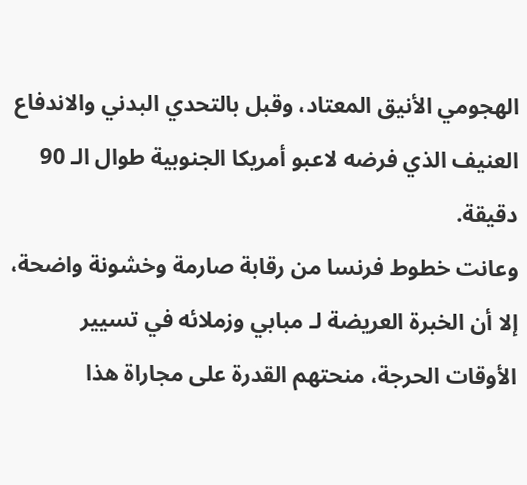الهجومي الأنيق المعتاد، وقبل بالتحدي البدني والاندفاع العنيف الذي فرضه لاعبو أمريكا الجنوبية طوال الـ 90 دقيقة.
وعانت خطوط فرنسا من رقابة صارمة وخشونة واضحة، إلا أن الخبرة العريضة لـ مبابي وزملائه في تسيير الأوقات الحرجة، منحتهم القدرة على مجاراة هذا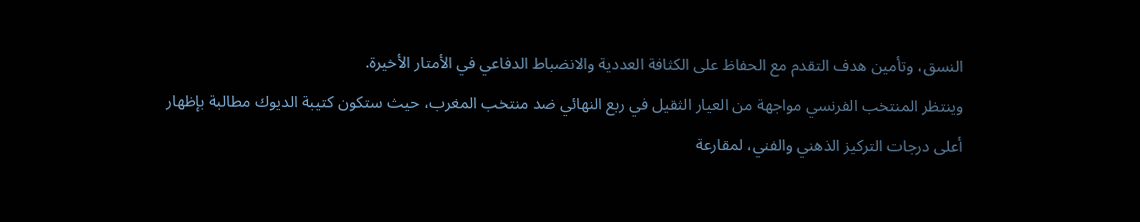النسق، وتأمين هدف التقدم مع الحفاظ على الكثافة العددية والانضباط الدفاعي في الأمتار الأخيرة.
وينتظر المنتخب الفرنسي مواجهة من العيار الثقيل في ربع النهائي ضد منتخب المغرب، حيث ستكون كتيبة الديوك مطالبة بإظهار أعلى درجات التركيز الذهني والفني، لمقارعة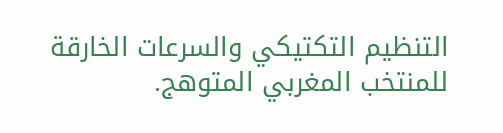التنظيم التكتيكي والسرعات الخارقة للمنتخب المغربي المتوهج.